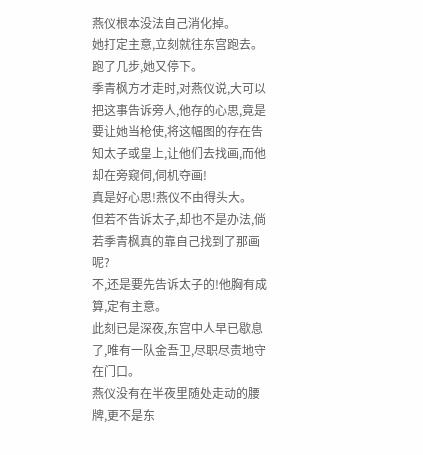燕仪根本没法自己消化掉。
她打定主意,立刻就往东宫跑去。
跑了几步,她又停下。
季青枫方才走时,对燕仪说,大可以把这事告诉旁人,他存的心思,竟是要让她当枪使,将这幅图的存在告知太子或皇上,让他们去找画,而他却在旁窥伺,伺机夺画!
真是好心思!燕仪不由得头大。
但若不告诉太子,却也不是办法,倘若季青枫真的靠自己找到了那画呢?
不,还是要先告诉太子的!他胸有成算,定有主意。
此刻已是深夜,东宫中人早已歇息了,唯有一队金吾卫,尽职尽责地守在门口。
燕仪没有在半夜里随处走动的腰牌,更不是东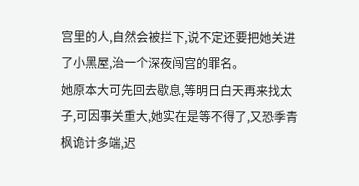宫里的人,自然会被拦下,说不定还要把她关进了小黑屋,治一个深夜闯宫的罪名。
她原本大可先回去歇息,等明日白天再来找太子,可因事关重大,她实在是等不得了,又恐季青枫诡计多端,迟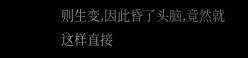则生变,因此昏了头脑,竟然就这样直接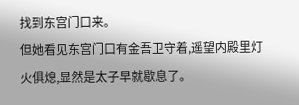找到东宫门口来。
但她看见东宫门口有金吾卫守着,遥望内殿里灯火俱熄,显然是太子早就歇息了。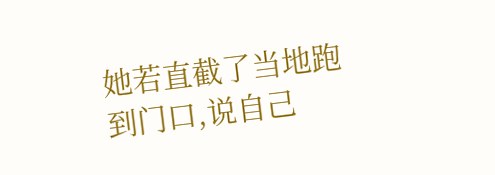她若直截了当地跑到门口,说自己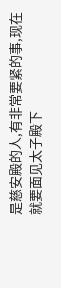是慈安殿的人,有非常要紧的事,现在就要面见太子殿下